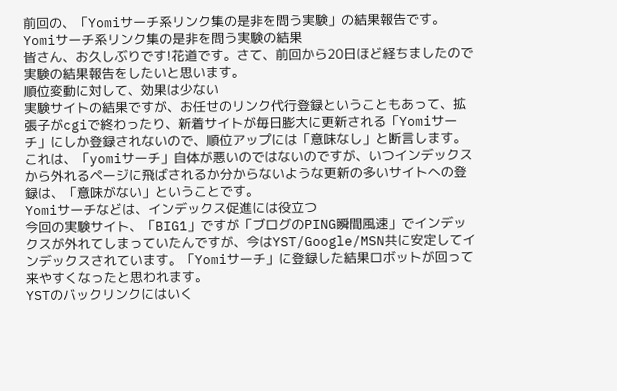前回の、「Yomiサーチ系リンク集の是非を問う実験」の結果報告です。
Yomiサーチ系リンク集の是非を問う実験の結果
皆さん、お久しぶりです!花道です。さて、前回から20日ほど経ちましたので実験の結果報告をしたいと思います。
順位変動に対して、効果は少ない
実験サイトの結果ですが、お任せのリンク代行登録ということもあって、拡張子がcgiで終わったり、新着サイトが毎日膨大に更新される「Yomiサーチ」にしか登録されないので、順位アップには「意味なし」と断言します。
これは、「yomiサーチ」自体が悪いのではないのですが、いつインデックスから外れるページに飛ばされるか分からないような更新の多いサイトへの登録は、「意味がない」ということです。
Yomiサーチなどは、インデックス促進には役立つ
今回の実験サイト、「BIG1」ですが「ブログのPING瞬間風速」でインデックスが外れてしまっていたんですが、今はYST/Google/MSN共に安定してインデックスされています。「Yomiサーチ」に登録した結果ロボットが回って来やすくなったと思われます。
YSTのバックリンクにはいく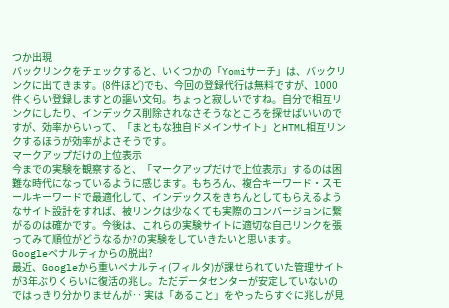つか出現
バックリンクをチェックすると、いくつかの「Yomiサーチ」は、バックリンクに出てきます。(8件ほど)でも、今回の登録代行は無料ですが、1000件くらい登録しますとの謳い文句。ちょっと寂しいですね。自分で相互リンクにしたり、インデックス削除されなさそうなところを探せばいいのですが、効率からいって、「まともな独自ドメインサイト」とHTML相互リンクするほうが効率がよさそうです。
マークアップだけの上位表示
今までの実験を観察すると、「マークアップだけで上位表示」するのは困難な時代になっているように感じます。もちろん、複合キーワード・スモールキーワードで最適化して、インデックスをきちんとしてもらえるようなサイト設計をすれば、被リンクは少なくても実際のコンバージョンに繋がるのは確かです。今後は、これらの実験サイトに適切な自己リンクを張ってみて順位がどうなるか?の実験をしていきたいと思います。
Googleペナルティからの脱出?
最近、Googleから重いペナルティ(フィルタ)が課せられていた管理サイトが3年ぶりくらいに復活の兆し。ただデータセンターが安定していないのではっきり分かりませんが‥ 実は「あること」をやったらすぐに兆しが見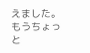えました。もうちょっと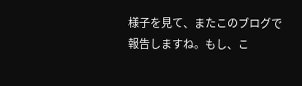様子を見て、またこのブログで報告しますね。もし、こ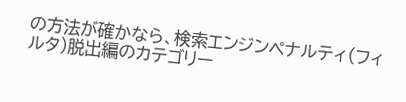の方法が確かなら、検索エンジンペナルティ(フィルタ)脱出編のカテゴリー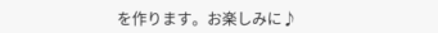を作ります。お楽しみに♪